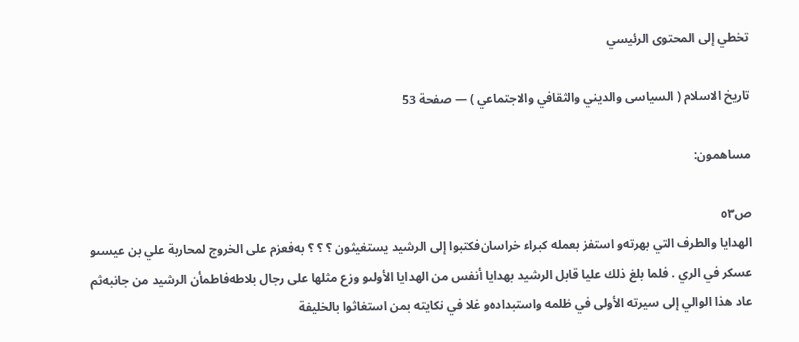تخطي إلى المحتوى الرئيسي

تاريخ الاسلام ( السياسى والديني والثقافي والاجتماعي ) — صفحة 53

مساهمون:

ص٥٣
الهدايا والطرف التي بهرته‌و استفز بعمله كبراء خراسان‌فكتبوا إلى الرشيد يستغيثون ؟ ؟ ؟ به‌فعزم على الخروج لمحاربة علي بن عيسىو عسكر في الري . فلما بلغ ذلك عليا قابل الرشيد بهدايا أنفس من الهدايا الأولىو وزع مثلها على رجال بلاطه‌فاطمأن الرشيد من جانبه‌ثم عاد هذا الوالي إلى سيرته الأولى في ظلمه واستبداده‌و غلا في نكايته بمن استغاثوا بالخليفة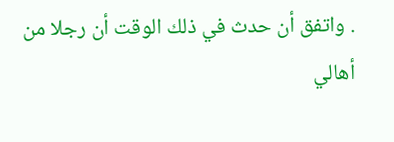. واتفق أن حدث في ذلك الوقت أن رجلا من أهالي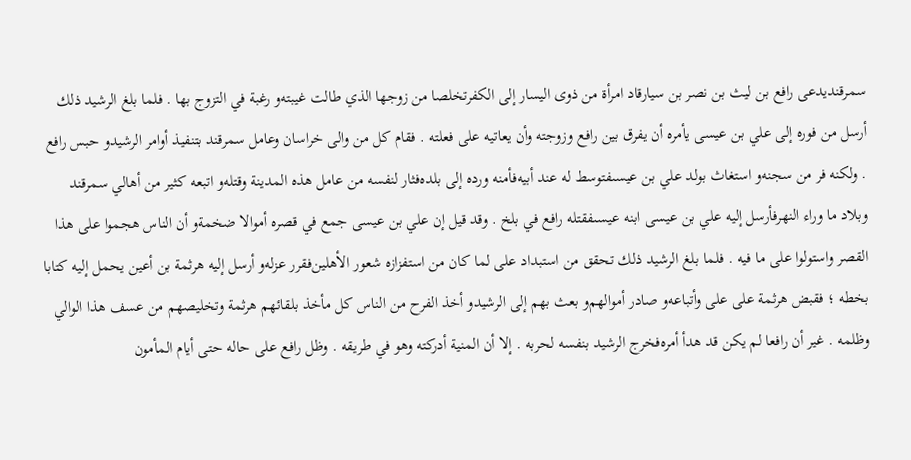سمرقنديدعى رافع بن ليث بن نصر بن سيارقاد امرأة من ذوى اليسار إلى الكفرتخلصا من زوجها الذي طالت غيبته‌و رغبة في التزوج بها . فلما بلغ الرشيد ذلك أرسل من فوره إلى علي بن عيسى يأمره أن يفرق بين رافع وزوجته وأن يعاتيه على فعلته . فقام كل من والى خراسان وعامل سمرقند بتنفيذ أوامر الرشيدو حبس رافع . ولكنه فر من سجنه‌و استغاث بولد علي بن عيسىفتوسط له عند أبيه‌فأمنه ورده إلى بلده‌فثار لنفسه من عامل هذه المدينة وقتله‌و اتبعه كثير من أهالي سمرقند وبلاد ما وراء النهرفأرسل إليه علي بن عيسى ابنه عيسىفقتله رافع في بلخ . وقد قيل إن علي بن عيسى جمع في قصره أموالا ضخمةو أن الناس هجموا على هذا القصر واستولوا على ما فيه . فلما بلغ الرشيد ذلك تحقق من استبداد على لما كان من استفزازه شعور الأهلين‌فقرر عزله‌و أرسل إليه هرثمة بن أعين يحمل إليه كتابا بخطه ؛ فقبض هرثمة على على وأتباعه‌و صادر أموالهم‌و بعث بهم إلى الرشيدو أخذ الفرح من الناس كل مأخذ بلقائهم هرثمة وتخليصهم من عسف هذا الوالي وظلمه . غير أن رافعا لم يكن قد هدأ أمره‌فخرج الرشيد بنفسه لحربه . إلا أن المنية أدركته وهو في طريقه . وظل رافع على حاله حتى أيام المأمون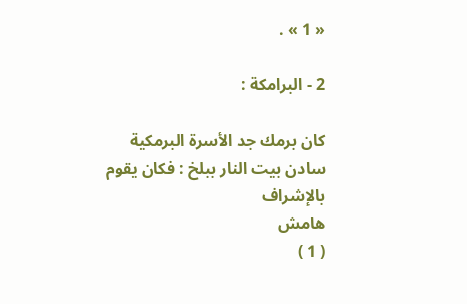« 1 » .

2 - البرامكة :

كان برمك جد الأسرة البرمكية سادن بيت النار ببلخ : فكان يقوم بالإشراف
هامش
( 1 )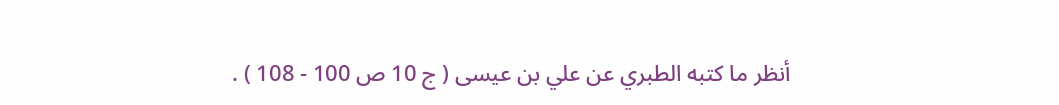أنظر ما كتبه الطبري عن علي بن عيسى ( ج 10 ص 100 - 108 ) .